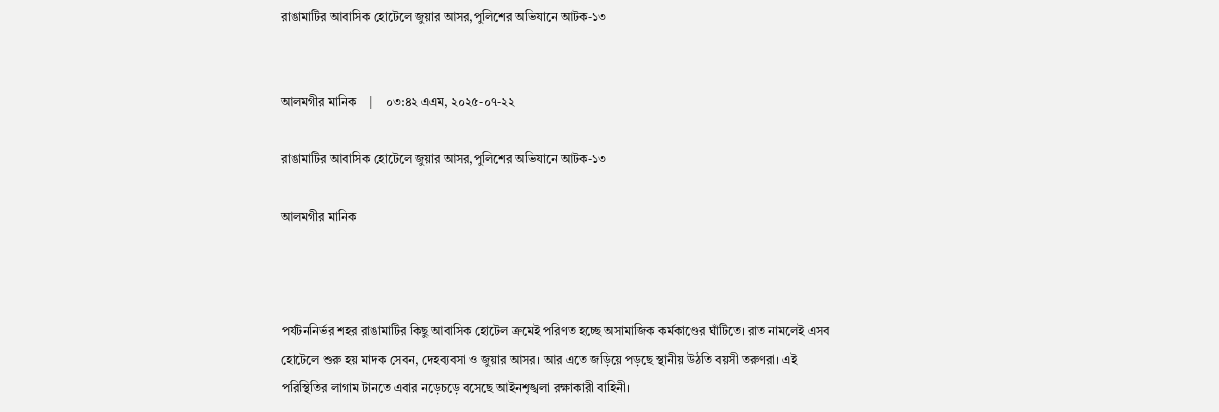রাঙামাটির আবাসিক হোটেলে জুয়ার আসর,পুলিশের অভিযানে আটক-১৩


আলমগীর মানিক    |    ০৩:৪২ এএম, ২০২৫-০৭-২২

রাঙামাটির আবাসিক হোটেলে জুয়ার আসর,পুলিশের অভিযানে আটক-১৩

আলমগীর মানিক



পর্যটননির্ভর শহর রাঙামাটির কিছু আবাসিক হোটেল ক্রমেই পরিণত হচ্ছে অসামাজিক কর্মকাণ্ডের ঘাঁটিতে। রাত নামলেই এসব হোটেলে শুরু হয় মাদক সেবন, দেহব্যবসা ও জুয়ার আসর। আর এতে জড়িয়ে পড়ছে স্থানীয় উঠতি বয়সী তরুণরা। এই পরিস্থিতির লাগাম টানতে এবার নড়েচড়ে বসেছে আইনশৃঙ্খলা রক্ষাকারী বাহিনী।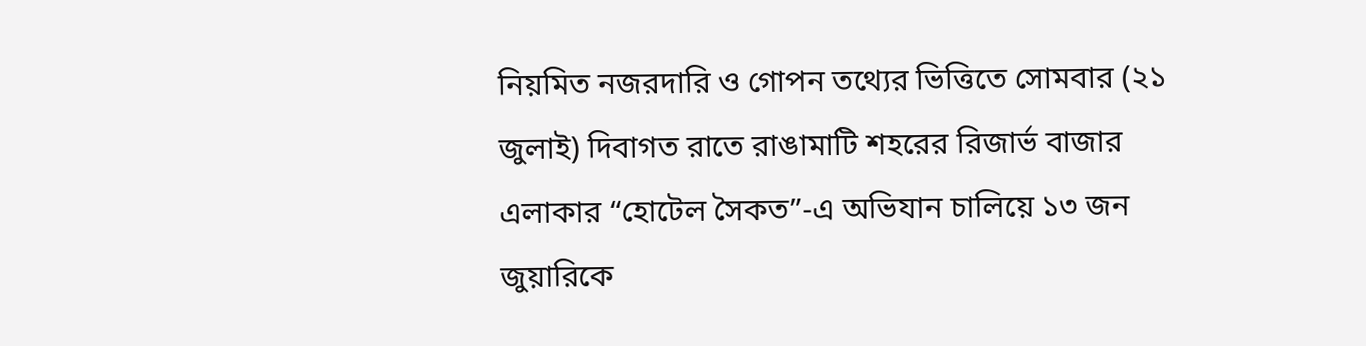নিয়মিত নজরদারি ও গোপন তথ্যের ভিত্তিতে সোমবার (২১ জুলাই) দিবাগত রাতে রাঙামাটি শহরের রিজার্ভ বাজার এলাকার “হোটেল সৈকত”-এ অভিযান চালিয়ে ১৩ জন জুয়ারিকে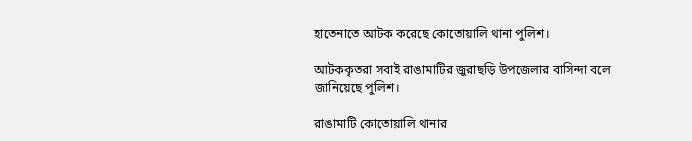হাতেনাতে আটক করেছে কোতোয়ালি থানা পুলিশ।

আটককৃতরা সবাই রাঙামাটির জুরাছড়ি উপজেলার বাসিন্দা বলে জানিয়েছে পুলিশ।

রাঙামাটি কোতোয়ালি থানার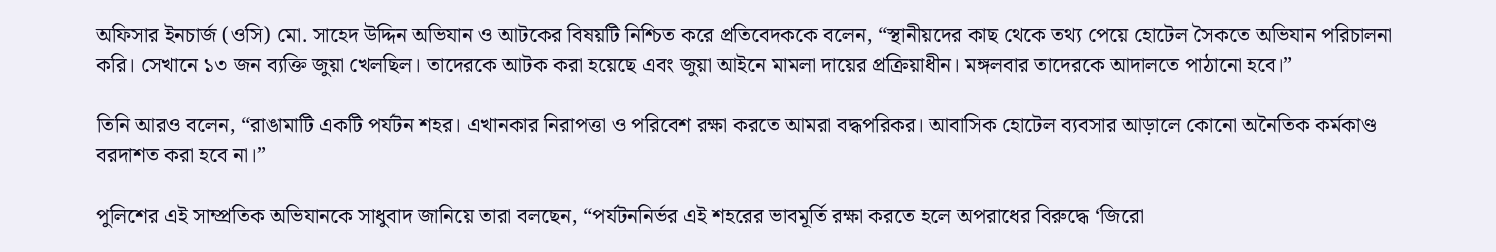অফিসার ইনচার্জ (ওসি) মো. সাহেদ উদ্দিন অভিযান ও আটকের বিষয়টি নিশ্চিত করে প্রতিবেদককে বলেন, “স্থানীয়দের কাছ থেকে তথ্য পেয়ে হোটেল সৈকতে অভিযান পরিচালনা করি। সেখানে ১৩ জন ব্যক্তি জুয়া খেলছিল। তাদেরকে আটক করা হয়েছে এবং জুয়া আইনে মামলা দায়ের প্রক্রিয়াধীন। মঙ্গলবার তাদেরকে আদালতে পাঠানো হবে।”

তিনি আরও বলেন, “রাঙামাটি একটি পর্যটন শহর। এখানকার নিরাপত্তা ও পরিবেশ রক্ষা করতে আমরা বদ্ধপরিকর। আবাসিক হোটেল ব্যবসার আড়ালে কোনো অনৈতিক কর্মকাণ্ড বরদাশত করা হবে না।”

পুলিশের এই সাম্প্রতিক অভিযানকে সাধুবাদ জানিয়ে তারা বলছেন, “পর্যটননির্ভর এই শহরের ভাবমূর্তি রক্ষা করতে হলে অপরাধের বিরুদ্ধে ‘জিরো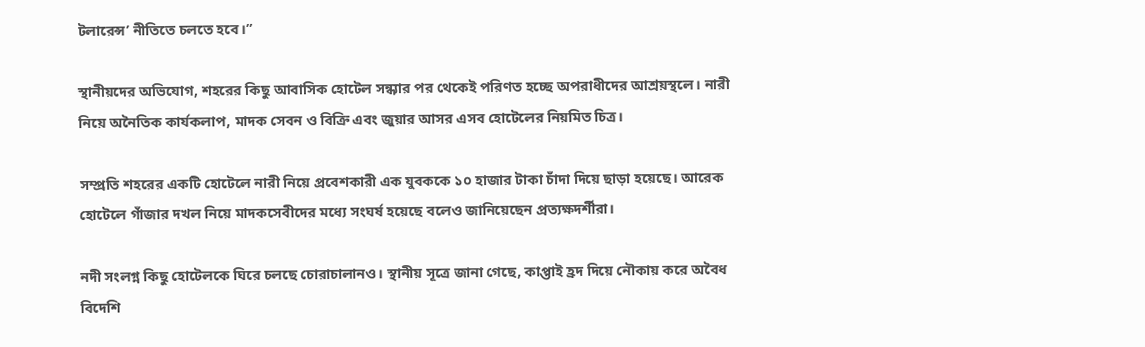টলারেন্স’ নীতিতে চলতে হবে।”

স্থানীয়দের অভিযোগ, শহরের কিছু আবাসিক হোটেল সন্ধ্যার পর থেকেই পরিণত হচ্ছে অপরাধীদের আশ্রয়স্থলে। নারী নিয়ে অনৈতিক কার্যকলাপ, মাদক সেবন ও বিক্রি এবং জুয়ার আসর এসব হোটেলের নিয়মিত চিত্র।

সম্প্রতি শহরের একটি হোটেলে নারী নিয়ে প্রবেশকারী এক যুবককে ১০ হাজার টাকা চাঁদা দিয়ে ছাড়া হয়েছে। আরেক হোটেলে গাঁজার দখল নিয়ে মাদকসেবীদের মধ্যে সংঘর্ষ হয়েছে বলেও জানিয়েছেন প্রত্যক্ষদর্শীরা।

নদী সংলগ্ন কিছু হোটেলকে ঘিরে চলছে চোরাচালানও। স্থানীয় সূত্রে জানা গেছে, কাপ্তাই হ্রদ দিয়ে নৌকায় করে অবৈধ বিদেশি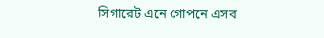সিগারেট এনে গোপনে এসব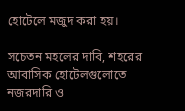হোটেলে মজুদ করা হয়।

সচেতন মহলের দাবি, শহরের আবাসিক হোটেলগুলোতে নজরদারি ও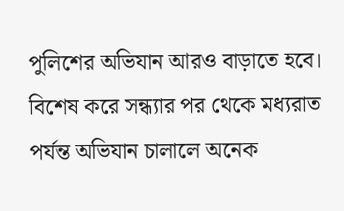পুলিশের অভিযান আরও বাড়াতে হবে। বিশেষ করে সন্ধ্যার পর থেকে মধ্যরাত পর্যন্ত অভিযান চালালে অনেক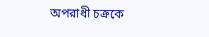অপরাধী চক্রকে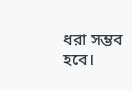ধরা সম্ভব হবে।